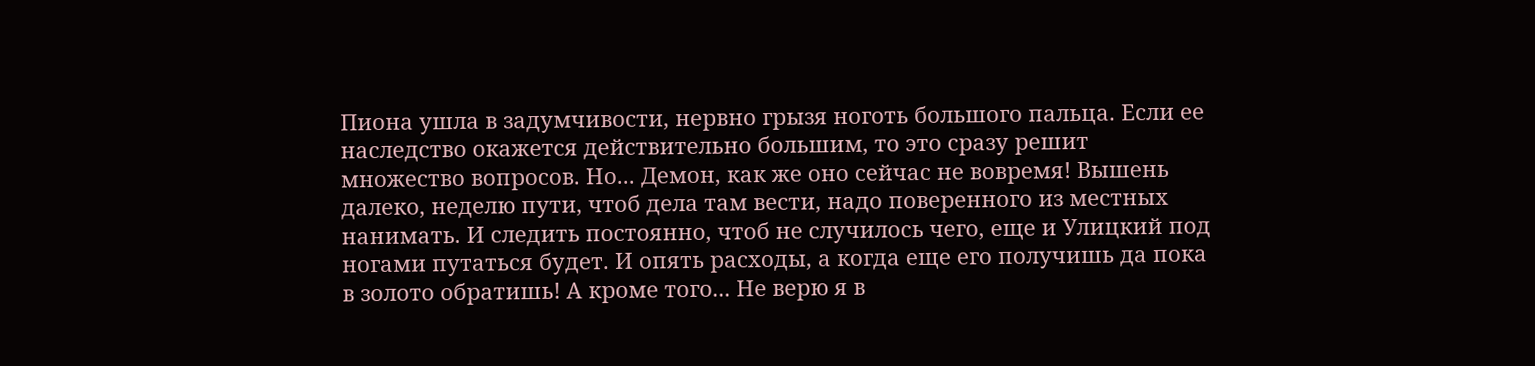Пиона ушла в задумчивости, нервно грызя ноготь большого пальца. Если ее наследство окажется действительно большим, то это сразу решит множество вопросов. Но... Демон, как же оно сейчас не вовремя! Вышень далеко, неделю пути, чтоб дела там вести, надо поверенного из местных нанимать. И следить постоянно, чтоб не случилось чего, еще и Улицкий под ногами путаться будет. И опять расходы, а когда еще его получишь да пока в золото обратишь! А кроме того... Не верю я в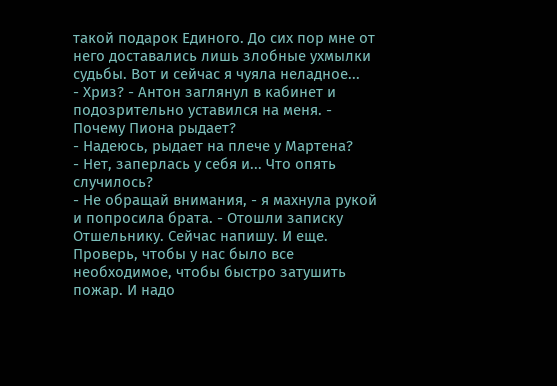такой подарок Единого. До сих пор мне от него доставались лишь злобные ухмылки судьбы. Вот и сейчас я чуяла неладное...
- Хриз? - Антон заглянул в кабинет и подозрительно уставился на меня. - Почему Пиона рыдает?
- Надеюсь, рыдает на плече у Мартена?
- Нет, заперлась у себя и... Что опять случилось?
- Не обращай внимания, - я махнула рукой и попросила брата. - Отошли записку Отшельнику. Сейчас напишу. И еще. Проверь, чтобы у нас было все необходимое, чтобы быстро затушить пожар. И надо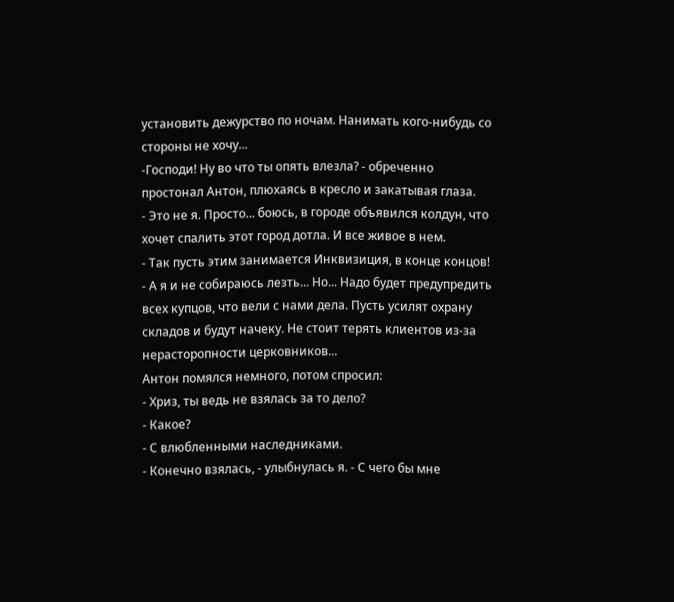установить дежурство по ночам. Нанимать кого-нибудь со стороны не хочу...
-Господи! Ну во что ты опять влезла? - обреченно простонал Антон, плюхаясь в кресло и закатывая глаза.
- Это не я. Просто... боюсь, в городе объявился колдун, что хочет спалить этот город дотла. И все живое в нем.
- Так пусть этим занимается Инквизиция, в конце концов!
- А я и не собираюсь лезть... Но... Надо будет предупредить всех купцов, что вели с нами дела. Пусть усилят охрану складов и будут начеку. Не стоит терять клиентов из-за нерасторопности церковников...
Антон помялся немного, потом спросил:
- Хриз, ты ведь не взялась за то дело?
- Какое?
- С влюбленными наследниками.
- Конечно взялась, - улыбнулась я. - С чего бы мне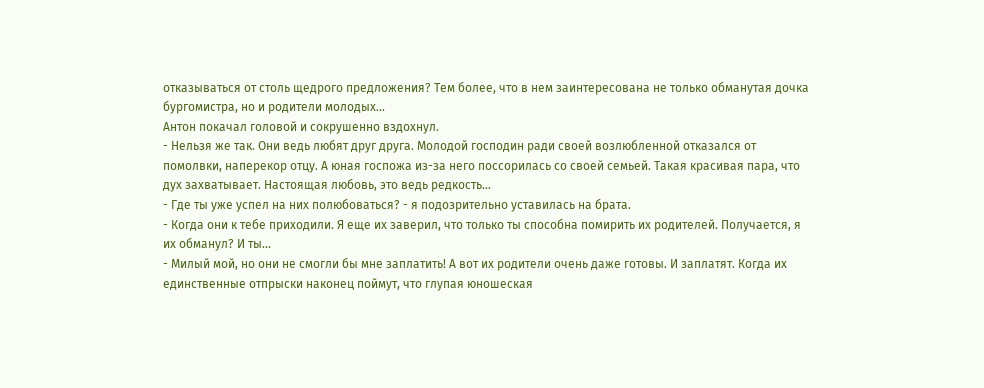отказываться от столь щедрого предложения? Тем более, что в нем заинтересована не только обманутая дочка бургомистра, но и родители молодых...
Антон покачал головой и сокрушенно вздохнул.
- Нельзя же так. Они ведь любят друг друга. Молодой господин ради своей возлюбленной отказался от помолвки, наперекор отцу. А юная госпожа из-за него поссорилась со своей семьей. Такая красивая пара, что дух захватывает. Настоящая любовь, это ведь редкость...
- Где ты уже успел на них полюбоваться? - я подозрительно уставилась на брата.
- Когда они к тебе приходили. Я еще их заверил, что только ты способна помирить их родителей. Получается, я их обманул? И ты...
- Милый мой, но они не смогли бы мне заплатить! А вот их родители очень даже готовы. И заплатят. Когда их единственные отпрыски наконец поймут, что глупая юношеская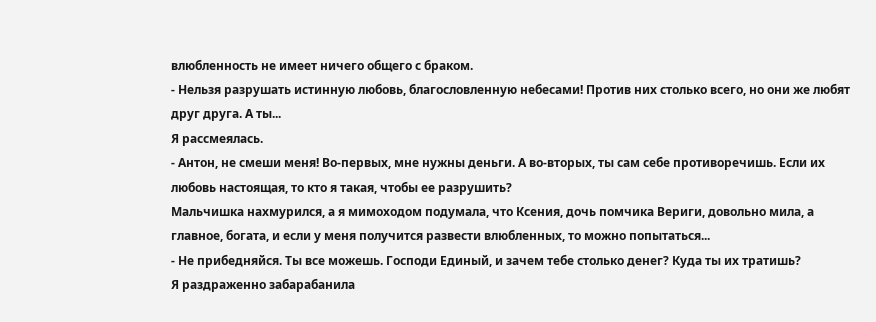влюбленность не имеет ничего общего с браком.
- Нельзя разрушать истинную любовь, благословленную небесами! Против них столько всего, но они же любят друг друга. А ты...
Я рассмеялась.
- Антон, не смеши меня! Во-первых, мне нужны деньги. А во-вторых, ты сам себе противоречишь. Если их любовь настоящая, то кто я такая, чтобы ее разрушить?
Мальчишка нахмурился, а я мимоходом подумала, что Ксения, дочь помчика Вериги, довольно мила, а главное, богата, и если у меня получится развести влюбленных, то можно попытаться...
- Не прибедняйся. Ты все можешь. Господи Единый, и зачем тебе столько денег? Куда ты их тратишь?
Я раздраженно забарабанила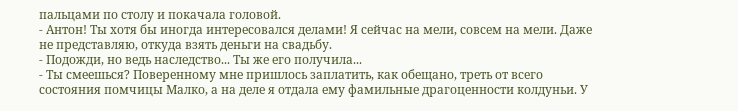пальцами по столу и покачала головой.
- Антон! Ты хотя бы иногда интересовался делами! Я сейчас на мели, совсем на мели. Даже не представляю, откуда взять деньги на свадьбу.
- Подожди, но ведь наследство... Ты же его получила...
- Ты смеешься? Поверенному мне пришлось заплатить, как обещано, треть от всего состояния помчицы Малко, а на деле я отдала ему фамильные драгоценности колдуньи. У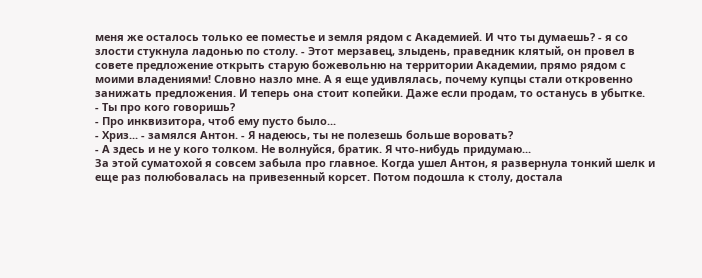меня же осталось только ее поместье и земля рядом с Академией. И что ты думаешь? - я со злости стукнула ладонью по столу. - Этот мерзавец, злыдень, праведник клятый, он провел в совете предложение открыть старую божевольню на территории Академии, прямо рядом с моими владениями! Словно назло мне. А я еще удивлялась, почему купцы стали откровенно занижать предложения. И теперь она стоит копейки. Даже если продам, то останусь в убытке.
- Ты про кого говоришь?
- Про инквизитора, чтоб ему пусто было...
- Хриз... - замялся Антон. - Я надеюсь, ты не полезешь больше воровать?
- А здесь и не у кого толком. Не волнуйся, братик. Я что-нибудь придумаю...
За этой суматохой я совсем забыла про главное. Когда ушел Антон, я развернула тонкий шелк и еще раз полюбовалась на привезенный корсет. Потом подошла к столу, достала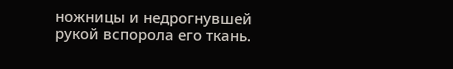ножницы и недрогнувшей рукой вспорола его ткань.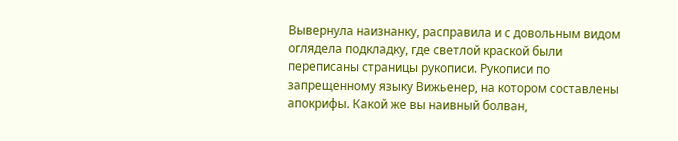Вывернула наизнанку, расправила и с довольным видом оглядела подкладку, где светлой краской были переписаны страницы рукописи. Рукописи по запрещенному языку Вижьенер, на котором составлены апокрифы. Какой же вы наивный болван,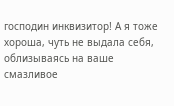господин инквизитор! А я тоже хороша, чуть не выдала себя, облизываясь на ваше смазливое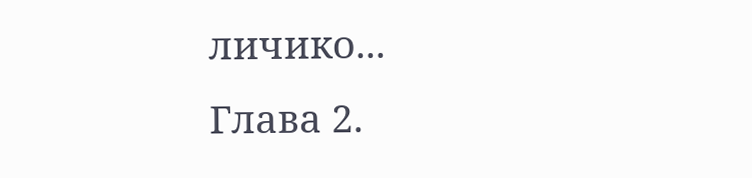личико...
Глава 2.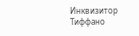Инквизитор Тиффано